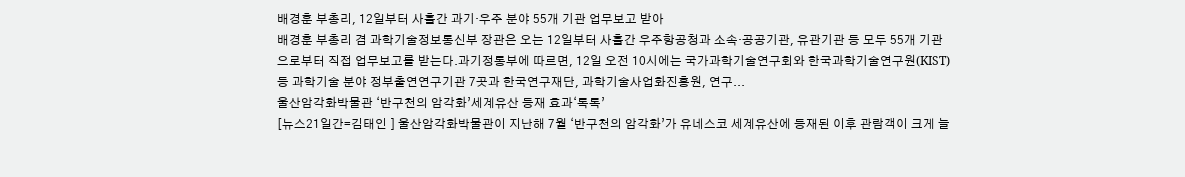배경훈 부총리, 12일부터 사흘간 과기·우주 분야 55개 기관 업무보고 받아
배경훈 부총리 겸 과학기술정보통신부 장관은 오는 12일부터 사흘간 우주항공청과 소속·공공기관, 유관기관 등 모두 55개 기관으로부터 직접 업무보고를 받는다.과기정통부에 따르면, 12일 오전 10시에는 국가과학기술연구회와 한국과학기술연구원(KIST) 등 과학기술 분야 정부출연연구기관 7곳과 한국연구재단, 과학기술사업화진흥원, 연구...
울산암각화박물관 ‘반구천의 암각화’세계유산 등재 효과‘톡톡’
[뉴스21일간=김태인 ] 울산암각화박물관이 지난해 7월 ‘반구천의 암각화’가 유네스코 세계유산에 등재된 이후 관람객이 크게 늘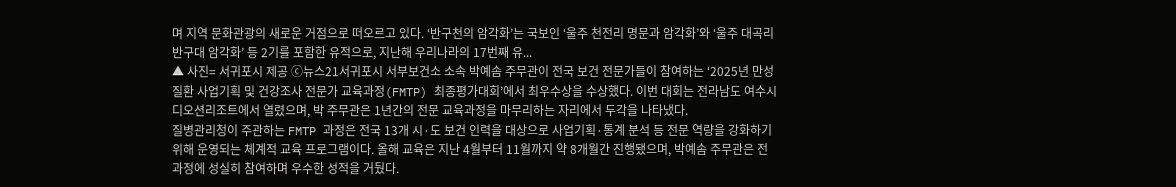며 지역 문화관광의 새로운 거점으로 떠오르고 있다. ‘반구천의 암각화’는 국보인 ‘울주 천전리 명문과 암각화’와 ‘울주 대곡리 반구대 암각화’ 등 2기를 포함한 유적으로, 지난해 우리나라의 17번째 유...
▲ 사진= 서귀포시 제공 ⓒ뉴스21서귀포시 서부보건소 소속 박예솜 주무관이 전국 보건 전문가들이 참여하는 ‘2025년 만성질환 사업기획 및 건강조사 전문가 교육과정(FMTP) 최종평가대회’에서 최우수상을 수상했다. 이번 대회는 전라남도 여수시 디오션리조트에서 열렸으며, 박 주무관은 1년간의 전문 교육과정을 마무리하는 자리에서 두각을 나타냈다.
질병관리청이 주관하는 FMTP 과정은 전국 13개 시·도 보건 인력을 대상으로 사업기획·통계 분석 등 전문 역량을 강화하기 위해 운영되는 체계적 교육 프로그램이다. 올해 교육은 지난 4월부터 11월까지 약 8개월간 진행됐으며, 박예솜 주무관은 전 과정에 성실히 참여하며 우수한 성적을 거뒀다.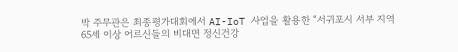박 주무관은 최종평가대회에서 AI-IoT 사업을 활용한 “서귀포시 서부 지역 65세 이상 어르신들의 비대면 정신건강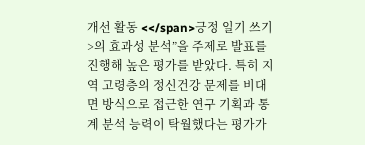개선 활동 <</span>긍정 일기 쓰기>의 효과성 분석”을 주제로 발표를 진행해 높은 평가를 받았다. 특히 지역 고령층의 정신건강 문제를 비대면 방식으로 접근한 연구 기획과 통계 분석 능력이 탁월했다는 평가가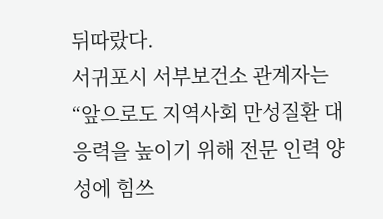뒤따랐다.
서귀포시 서부보건소 관계자는 “앞으로도 지역사회 만성질환 대응력을 높이기 위해 전문 인력 양성에 힘쓰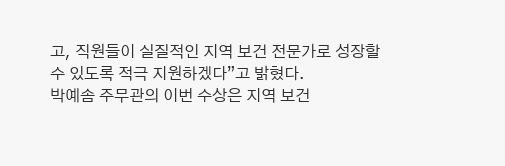고, 직원들이 실질적인 지역 보건 전문가로 성장할 수 있도록 적극 지원하겠다”고 밝혔다.
박예솜 주무관의 이번 수상은 지역 보건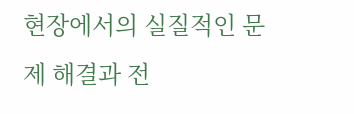현장에서의 실질적인 문제 해결과 전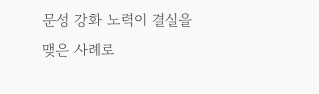문성 강화 노력이 결실을 맺은 사례로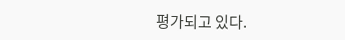평가되고 있다.